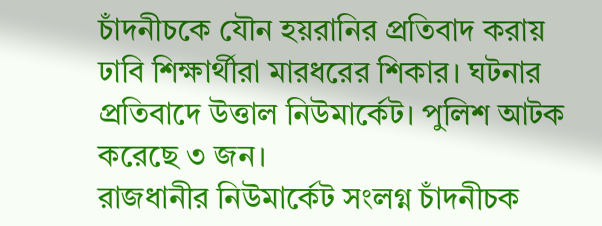চাঁদনীচকে যৌন হয়রানির প্রতিবাদ করায় ঢাবি শিক্ষার্থীরা মারধরের শিকার। ঘটনার প্রতিবাদে উত্তাল নিউমার্কেট। পুলিশ আটক করেছে ৩ জন।
রাজধানীর নিউমার্কেট সংলগ্ন চাঁদনীচক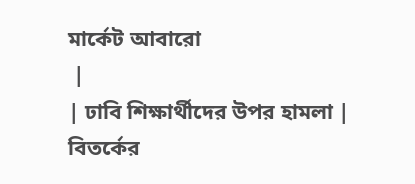মার্কেট আবারো
 |
| ঢাবি শিক্ষার্থীদের উপর হামলা |
বিতর্কের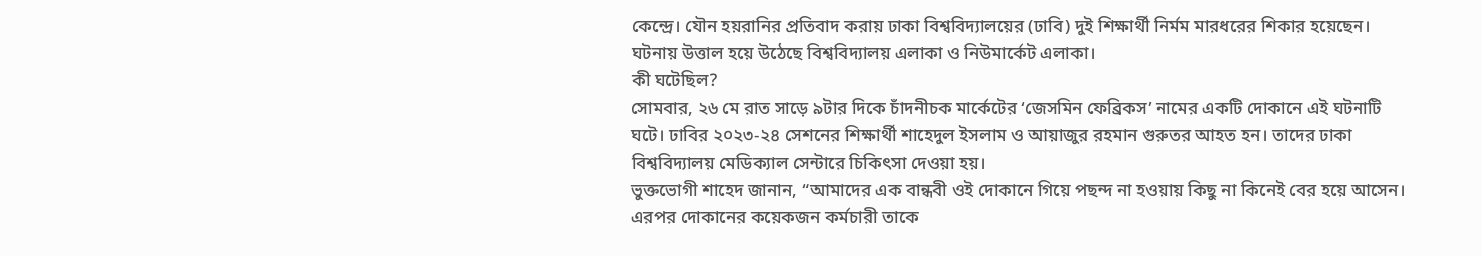কেন্দ্রে। যৌন হয়রানির প্রতিবাদ করায় ঢাকা বিশ্ববিদ্যালয়ের (ঢাবি) দুই শিক্ষার্থী নির্মম মারধরের শিকার হয়েছেন। ঘটনায় উত্তাল হয়ে উঠেছে বিশ্ববিদ্যালয় এলাকা ও নিউমার্কেট এলাকা।
কী ঘটেছিল?
সোমবার, ২৬ মে রাত সাড়ে ৯টার দিকে চাঁদনীচক মার্কেটের ‘জেসমিন ফেব্রিকস’ নামের একটি দোকানে এই ঘটনাটি ঘটে। ঢাবির ২০২৩-২৪ সেশনের শিক্ষার্থী শাহেদুল ইসলাম ও আয়াজুর রহমান গুরুতর আহত হন। তাদের ঢাকা বিশ্ববিদ্যালয় মেডিক্যাল সেন্টারে চিকিৎসা দেওয়া হয়।
ভুক্তভোগী শাহেদ জানান, “আমাদের এক বান্ধবী ওই দোকানে গিয়ে পছন্দ না হওয়ায় কিছু না কিনেই বের হয়ে আসেন। এরপর দোকানের কয়েকজন কর্মচারী তাকে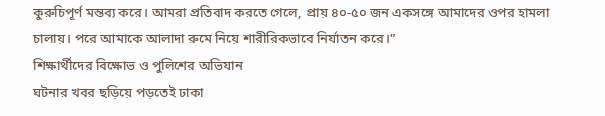কুরুচিপূর্ণ মন্তব্য করে। আমরা প্রতিবাদ করতে গেলে, প্রায় ৪০-৫০ জন একসঙ্গে আমাদের ওপর হামলা চালায়। পরে আমাকে আলাদা রুমে নিয়ে শারীরিকভাবে নির্যাতন করে।”
শিক্ষার্থীদের বিক্ষোভ ও পুলিশের অভিযান
ঘটনার খবর ছড়িয়ে পড়তেই ঢাকা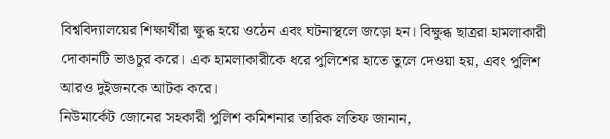বিশ্ববিদ্যালয়ের শিক্ষার্থীরা ক্ষুব্ধ হয়ে ওঠেন এবং ঘটনাস্থলে জড়ো হন। বিক্ষুব্ধ ছাত্ররা হামলাকারী দোকানটি ভাঙচুর করে। এক হামলাকারীকে ধরে পুলিশের হাতে তুলে দেওয়া হয়, এবং পুলিশ আরও দুইজনকে আটক করে।
নিউমার্কেট জোনের সহকারী পুলিশ কমিশনার তারিক লতিফ জানান,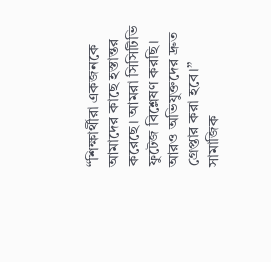“শিক্ষার্থীরা একজনকে আমাদের কাছে হস্তান্তর করেছে। আমরা সিসিটিভি ফুটেজ বিশ্লেষণ করছি। আরও অভিযুক্তদের দ্রুত গ্রেপ্তার করা হবে।”
সামাজিক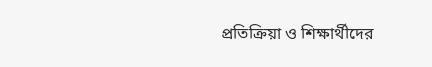প্রতিক্রিয়া ও শিক্ষার্থীদের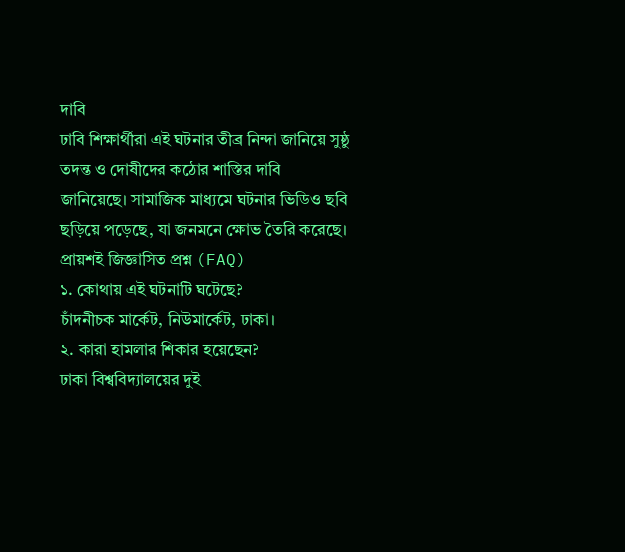দাবি
ঢাবি শিক্ষার্থীরা এই ঘটনার তীব্র নিন্দা জানিয়ে সুষ্ঠু তদন্ত ও দোষীদের কঠোর শাস্তির দাবি জানিয়েছে। সামাজিক মাধ্যমে ঘটনার ভিডিও ছবি ছড়িয়ে পড়েছে, যা জনমনে ক্ষোভ তৈরি করেছে।
প্রায়শই জিজ্ঞাসিত প্রশ্ন (FAQ)
১. কোথায় এই ঘটনাটি ঘটেছে?
চাঁদনীচক মার্কেট, নিউমার্কেট, ঢাকা।
২. কারা হামলার শিকার হয়েছেন?
ঢাকা বিশ্ববিদ্যালয়ের দুই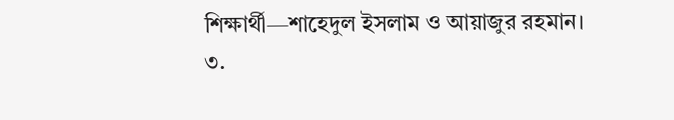শিক্ষার্থী—শাহেদুল ইসলাম ও আয়াজুর রহমান।
৩.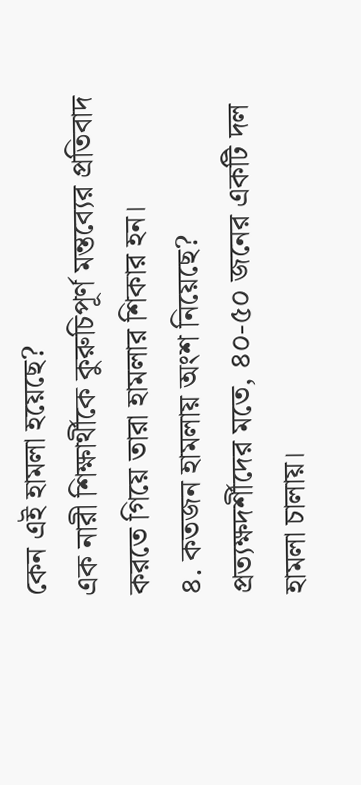কেন এই হামলা হয়েছে?
এক নারী শিক্ষার্থীকে কুরুচিপূর্ণ মন্তব্যের প্রতিবাদ করতে গিয়ে তারা হামলার শিকার হন।
৪. কতজন হামলায় অংশ নিয়েছে?
প্রত্যক্ষদর্শীদের মতে, ৪০-৫০ জনের একটি দল হামলা চালায়।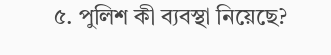৫. পুলিশ কী ব্যবস্থা নিয়েছে?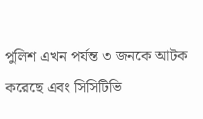পুলিশ এখন পর্যন্ত ৩ জনকে আটক করেছে এবং সিসিটিভি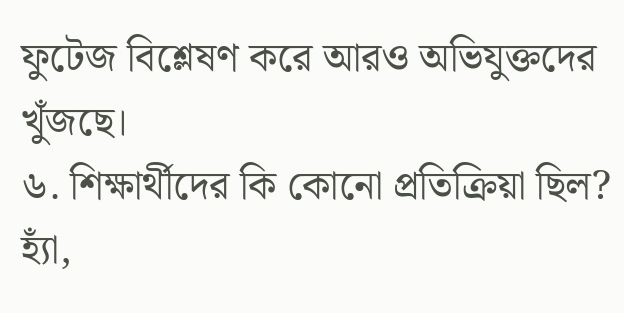ফুটেজ বিশ্লেষণ করে আরও অভিযুক্তদের খুঁজছে।
৬. শিক্ষার্থীদের কি কোনো প্রতিক্রিয়া ছিল?
হ্যাঁ,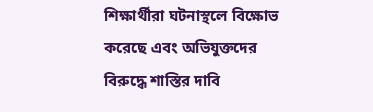শিক্ষার্থীরা ঘটনাস্থলে বিক্ষোভ করেছে এবং অভিযুক্তদের বিরুদ্ধে শাস্তির দাবি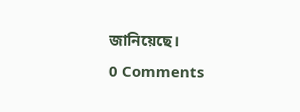জানিয়েছে।
0 Comments